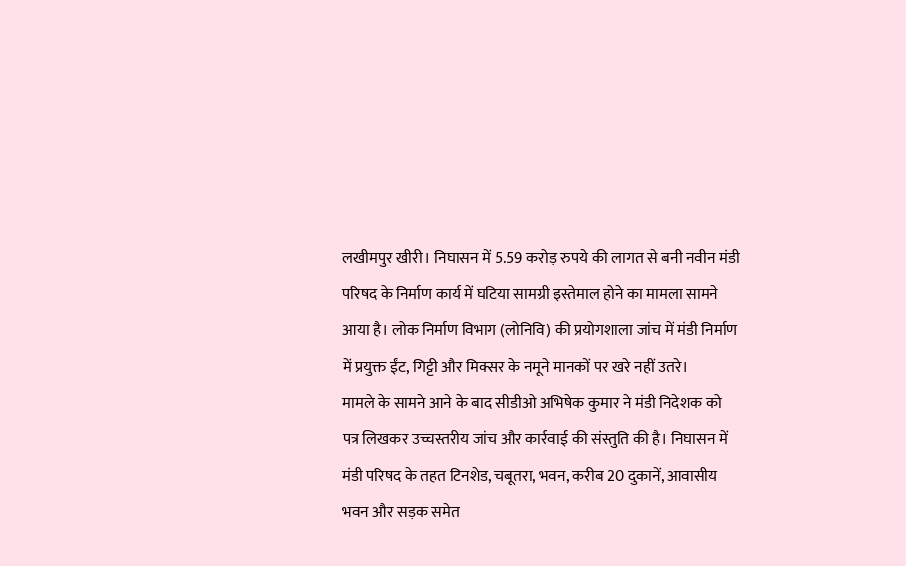लखीमपुर खीरी। निघासन में 5.59 करोड़ रुपये की लागत से बनी नवीन मंडी परिषद के निर्माण कार्य में घटिया सामग्री इस्तेमाल होने का मामला सामने आया है। लोक निर्माण विभाग (लोनिवि) की प्रयोगशाला जांच में मंडी निर्माण में प्रयुक्त ईंट, गिट्टी और मिक्सर के नमूने मानकों पर खरे नहीं उतरे।
मामले के सामने आने के बाद सीडीओ अभिषेक कुमार ने मंडी निदेशक को पत्र लिखकर उच्चस्तरीय जांच और कार्रवाई की संस्तुति की है। निघासन में मंडी परिषद के तहत टिनशेड, चबूतरा, भवन, करीब 20 दुकानें, आवासीय भवन और सड़क समेत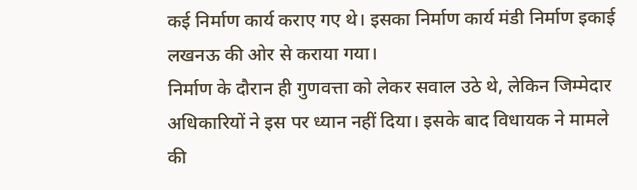कई निर्माण कार्य कराए गए थे। इसका निर्माण कार्य मंडी निर्माण इकाई लखनऊ की ओर से कराया गया।
निर्माण के दौरान ही गुणवत्ता को लेकर सवाल उठे थे, लेकिन जिम्मेदार अधिकारियों ने इस पर ध्यान नहीं दिया। इसके बाद विधायक ने मामले की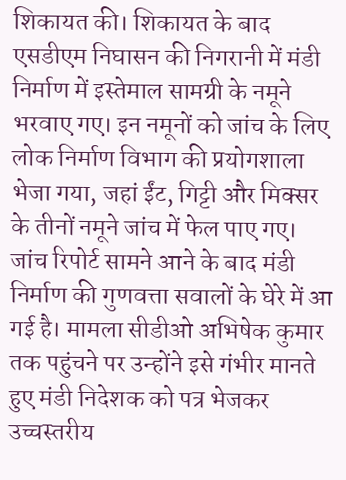शिकायत की। शिकायत के बाद एसडीएम निघासन की निगरानी में मंडी निर्माण में इस्तेमाल सामग्री के नमूने भरवाए गए। इन नमूनों को जांच के लिए लोक निर्माण विभाग की प्रयोगशाला भेजा गया, जहां ईंट, गिट्टी और मिक्सर के तीनों नमूने जांच में फेल पाए गए।
जांच रिपोर्ट सामने आने के बाद मंडी निर्माण की गुणवत्ता सवालों के घेरे में आ गई है। मामला सीडीओ अभिषेक कुमार तक पहुंचने पर उन्होंने इसे गंभीर मानते हुए मंडी निदेशक को पत्र भेजकर उच्चस्तरीय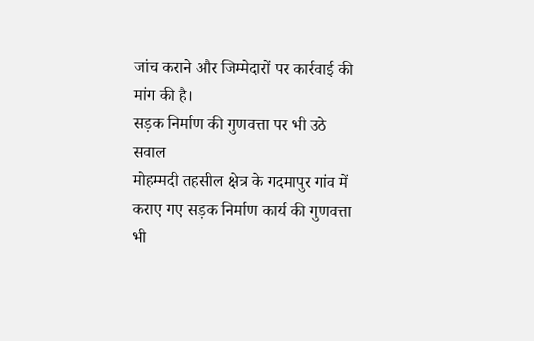जांच कराने और जिम्मेदारों पर कार्रवाई की मांग की है।
सड़क निर्माण की गुणवत्ता पर भी उठे सवाल
मोहम्मदी तहसील क्षेत्र के गदमापुर गांव में कराए गए सड़क निर्माण कार्य की गुणवत्ता भी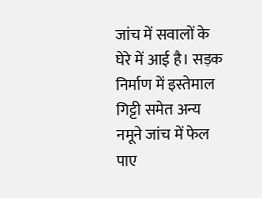जांच में सवालों के घेरे में आई है। सड़क निर्माण में इस्तेमाल गिट्टी समेत अन्य नमूने जांच में फेल पाए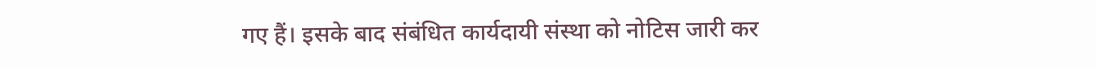गए हैं। इसके बाद संबंधित कार्यदायी संस्था को नोटिस जारी कर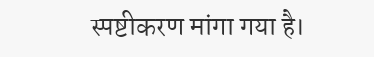स्पष्टीकरण मांगा गया है।